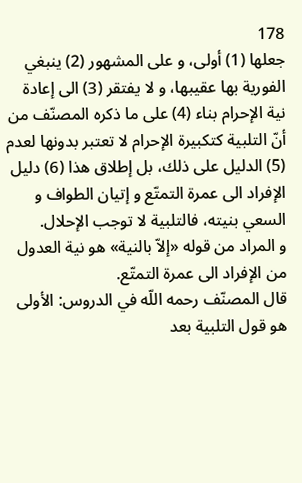178
جعلها (1) أولى، و على المشهور (2) ينبغي الفورية بها عقيبها، و لا يفتقر (3) الى إعادة نية الإحرام بناء (4) على ما ذكره المصنّف من أنّ التلبية كتكبيرة الإحرام لا تعتبر بدونها لعدم (5) الدليل على ذلك، بل إطلاق هذا (6) دليل
الإفراد الى عمرة التمتّع و إتيان الطواف و السعي بنيته، فالتلبية لا توجب الإحلال.
و المراد من قوله «إلاّ بالنية» هو نية العدول من الإفراد الى عمرة التمتّع.
قال المصنّف رحمه اللّه في الدروس: الأولى هو قول التلبية بعد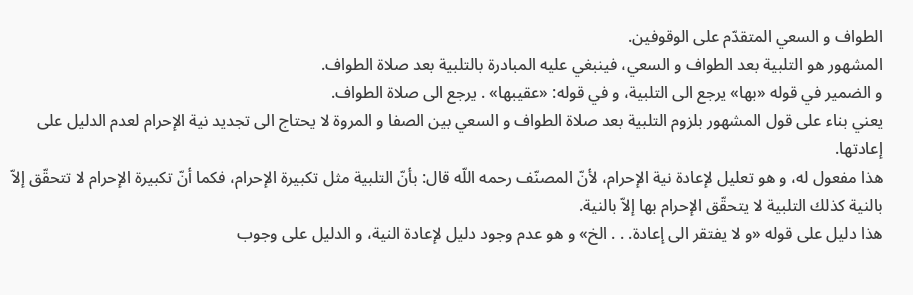الطواف و السعي المتقدّم على الوقوفين.
المشهور هو التلبية بعد الطواف و السعي، فينبغي عليه المبادرة بالتلبية بعد صلاة الطواف.
و الضمير في قوله «بها» يرجع الى التلبية، و في قوله: «عقيبها» . يرجع الى صلاة الطواف.
يعني بناء على قول المشهور بلزوم التلبية بعد صلاة الطواف و السعي بين الصفا و المروة لا يحتاج الى تجديد نية الإحرام لعدم الدليل على إعادتها.
هذا مفعول له، و هو تعليل لإعادة نية الإحرام، لأنّ المصنّف رحمه اللّه قال: بأنّ التلبية مثل تكبيرة الإحرام، فكما أنّ تكبيرة الإحرام لا تتحقّق إلاّ بالنية كذلك التلبية لا يتحقّق الإحرام بها إلاّ بالنية.
هذا دليل على قوله «و لا يفتقر الى إعادة. . . الخ» و هو عدم وجود دليل لإعادة النية، و الدليل على وجوب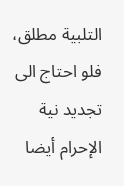التلبية مطلق، فلو احتاج الى تجديد نية الإحرام أيضا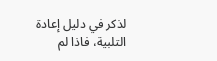لذكر في دليل إعادة التلبية، فاذا لم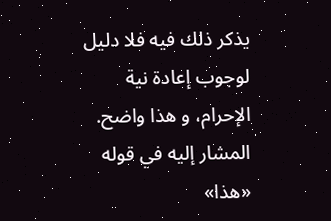يذكر ذلك فيه فلا دليل لوجوب إعادة نية الإحرام، و هذا واضح.
المشار إليه في قوله «هذا»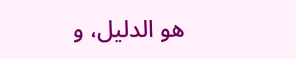هو الدليل، و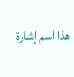هذا اسم إشارة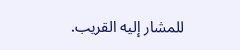للمشار إليه القريب.